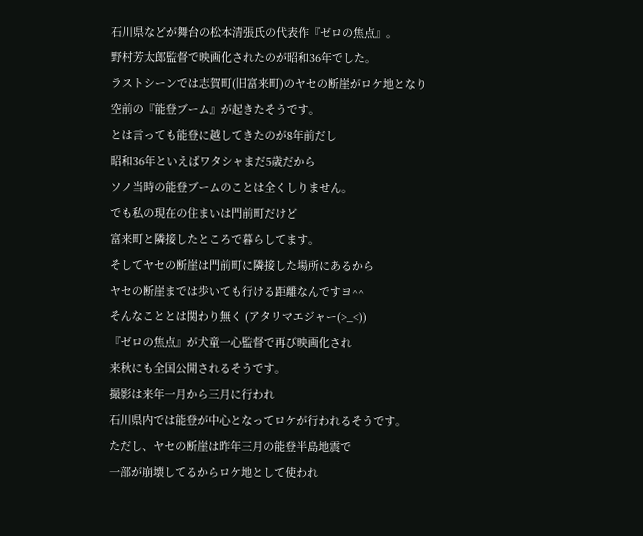石川県などが舞台の松本清張氏の代表作『ゼロの焦点』。
野村芳太郎監督で映画化されたのが昭和36年でした。
ラストシーンでは志賀町(旧富来町)のヤセの断崖がロケ地となり
空前の『能登ブーム』が起きたそうです。
とは言っても能登に越してきたのが8年前だし
昭和36年といえばワタシャまだ5歳だから
ソノ当時の能登ブームのことは全くしりません。
でも私の現在の住まいは門前町だけど
富来町と隣接したところで暮らしてます。
そしてヤセの断崖は門前町に隣接した場所にあるから
ヤセの断崖までは歩いても行ける距離なんですヨ^^
そんなこととは関わり無く (アタリマエジャー(>_<))
『ゼロの焦点』が犬童一心監督で再び映画化され
来秋にも全国公開されるそうです。
撮影は来年一月から三月に行われ
石川県内では能登が中心となってロケが行われるそうです。
ただし、ヤセの断崖は昨年三月の能登半島地震で
一部が崩壊してるからロケ地として使われ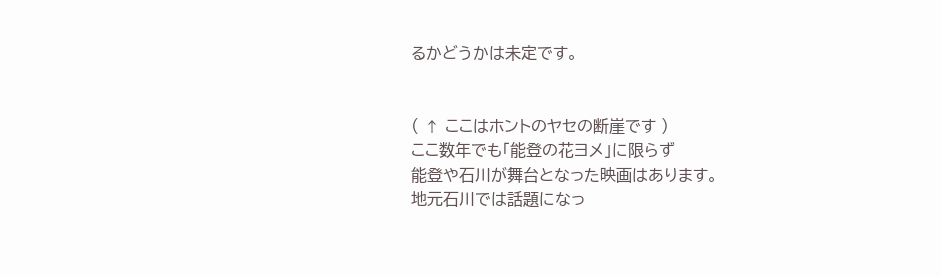るかどうかは未定です。


( ↑ ここはホントのヤセの断崖です )
ここ数年でも「能登の花ヨメ」に限らず
能登や石川が舞台となった映画はあります。
地元石川では話題になっ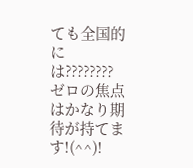ても全国的には????????
ゼロの焦点はかなり期待が持てます!(^^)!